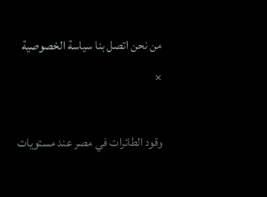من نحن اتصل بنا سياسة الخصوصية
×

وقود الطائرات في مصر عند مستويات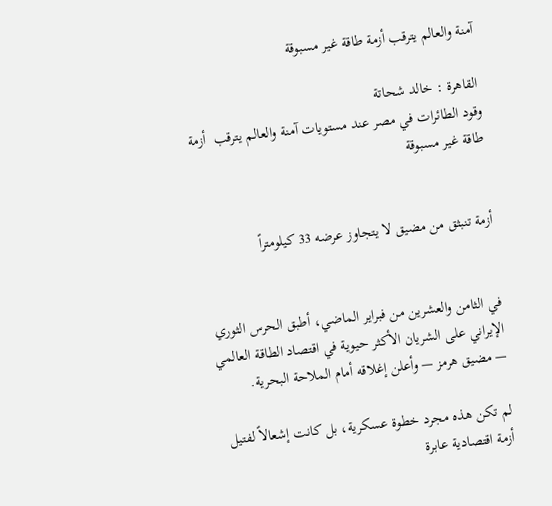آمنة والعالم يترقب أزمة طاقة غير مسبوقة

القاهرة : خالد شحاتة
وقود الطائرات في مصر عند مستويات آمنة والعالم يترقب  أزمة طاقة غير مسبوقة


أزمة تنبثق من مضيق لا يتجاوز عرضه 33 كيلومتراً


في الثامن والعشرين من فبراير الماضي، أطبق الحرس الثوري الإيراني على الشريان الأكثر حيوية في اقتصاد الطاقة العالمي — مضيق هرمز — وأعلن إغلاقه أمام الملاحة البحرية.

لم تكن هذه مجرد خطوة عسكرية، بل كانت إشعالاً لفتيل أزمة اقتصادية عابرة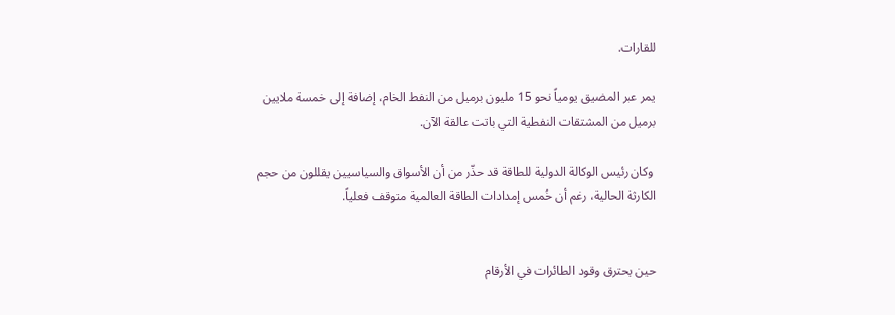للقارات.

يمر عبر المضيق يومياً نحو 15 مليون برميل من النفط الخام، إضافة إلى خمسة ملايين برميل من المشتقات النفطية التي باتت عالقة الآن.

 وكان رئيس الوكالة الدولية للطاقة قد حذّر من أن الأسواق والسياسيين يقللون من حجم الكارثة الحالية، رغم أن خُمس إمدادات الطاقة العالمية متوقف فعلياً.


حين يحترق وقود الطائرات في الأرقام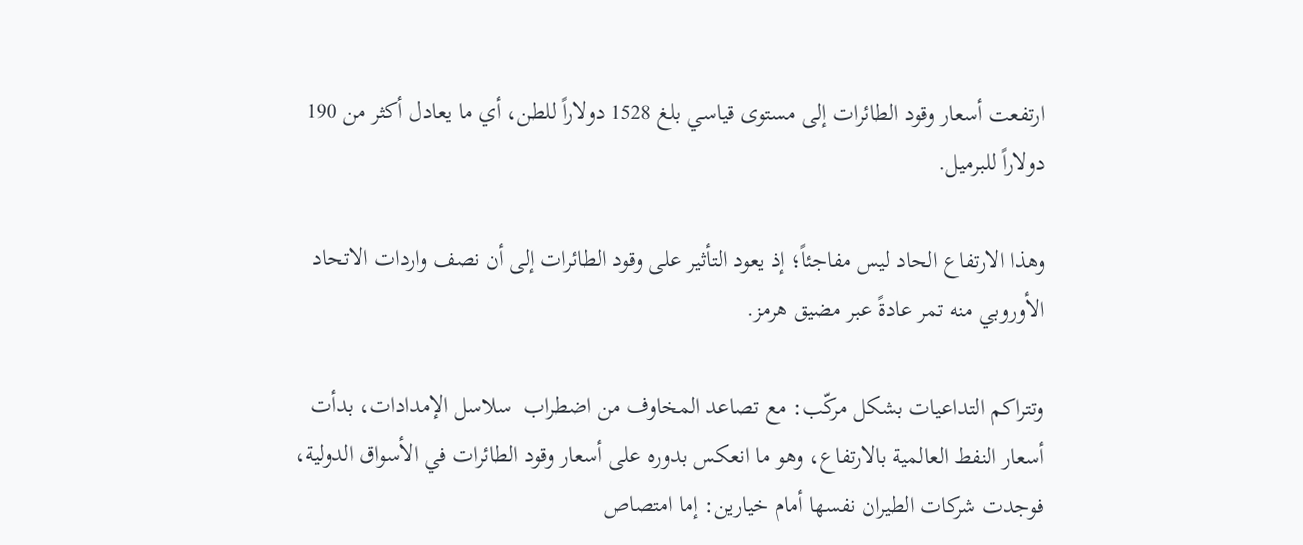ارتفعت أسعار وقود الطائرات إلى مستوى قياسي بلغ 1528 دولاراً للطن، أي ما يعادل أكثر من 190 دولاراً للبرميل.

وهذا الارتفاع الحاد ليس مفاجئاً؛ إذ يعود التأثير على وقود الطائرات إلى أن نصف واردات الاتحاد الأوروبي منه تمر عادةً عبر مضيق هرمز.

وتتراكم التداعيات بشكل مركّب: مع تصاعد المخاوف من اضطراب  سلاسل الإمدادات، بدأت أسعار النفط العالمية بالارتفاع، وهو ما انعكس بدوره على أسعار وقود الطائرات في الأسواق الدولية، فوجدت شركات الطيران نفسها أمام خيارين: إما امتصاص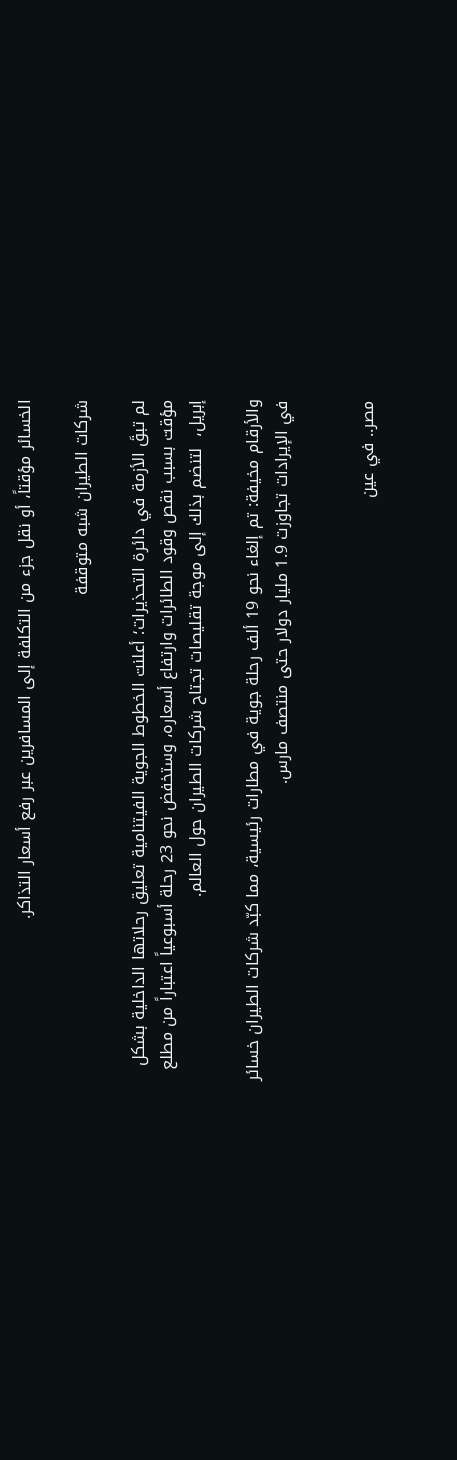الخسائر مؤقتاً، أو نقل جزء من التكلفة إلى المسافرين عبر رفع أسعار التذاكر.

شركات الطيران شبه متوقفة

لم تبقَ الأزمة في دائرة التحذيرات؛ أعلنت الخطوط الجوية الفيتنامية تعليق رحلاتها الداخلية بشكل مؤقت بسبب نقص وقود الطائرات وارتفاع أسعاره، وستخفض نحو 23 رحلة أسبوعياً اعتباراً من مطلع إبريل،  لتنضم بذلك إلى موجة تقليصات تجتاح شركات الطيران حول العالم.

والأرقام مخيفة: تم إلغاء نحو 19 ألف رحلة جوية في مطارات رئيسية، مما كبّد شركات الطيران خسائر في الإيرادات تجاوزت 1.9 مليار دولار حتى منتصف مارس.


مصر.. في عين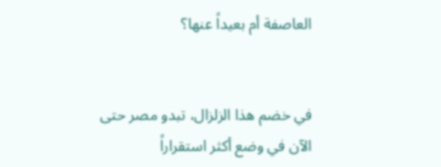العاصفة أم بعيداً عنها؟


في خضم هذا الزلزال، تبدو مصر حتى الآن في وضع أكثر استقراراً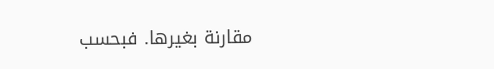مقارنة بغيرها. فبحسب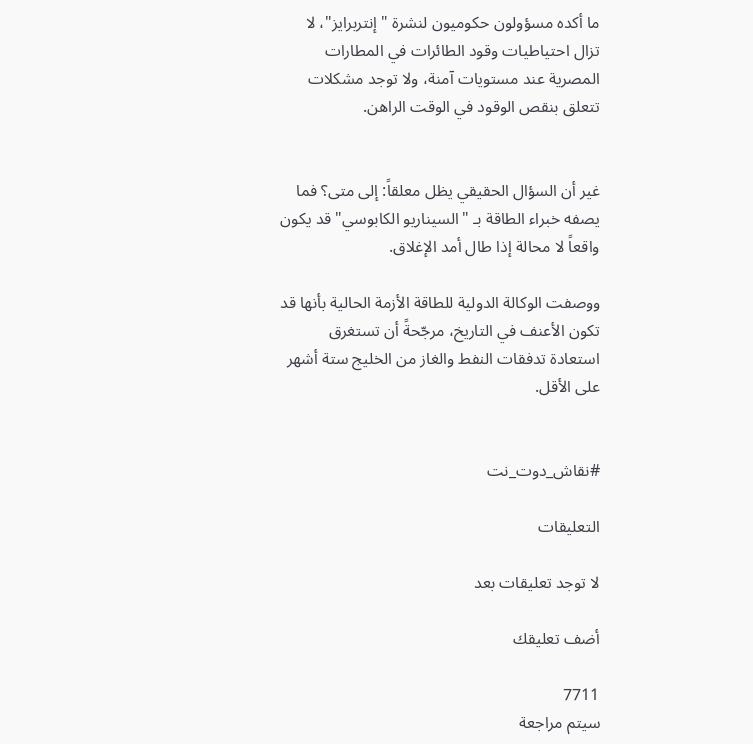ما أكده مسؤولون حكوميون لنشرة "إنتربرايز"، لا تزال احتياطيات وقود الطائرات في المطارات المصرية عند مستويات آمنة، ولا توجد مشكلات تتعلق بنقص الوقود في الوقت الراهن.


غير أن السؤال الحقيقي يظل معلقاً: إلى متى؟ فما يصفه خبراء الطاقة بـ "السيناريو الكابوسي" قد يكون واقعاً لا محالة إذا طال أمد الإغلاق.

ووصفت الوكالة الدولية للطاقة الأزمة الحالية بأنها قد تكون الأعنف في التاريخ، مرجّحةً أن تستغرق استعادة تدفقات النفط والغاز من الخليج ستة أشهر على الأقل.


#نقاش_دوت_نت

التعليقات

لا توجد تعليقات بعد

أضف تعليقك

7711
سيتم مراجعة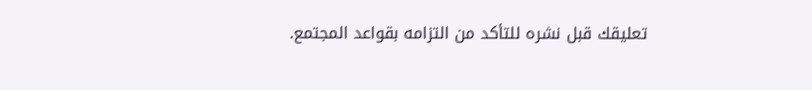تعليقك قبل نشره للتأكد من التزامه بقواعد المجتمع.